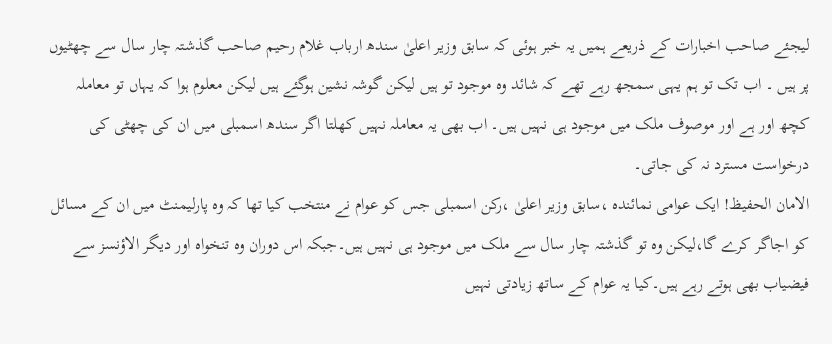لیجئے صاحب اخبارات کے ذریعے ہمیں یہ خبر ہوئی کہ سابق وزیر اعلیٰ سندھ ارباب غلام رحیم صاحب گذشتہ چار سال سے چھٹیوں پر ہیں ۔ اب تک تو ہم یہی سمجھ رہے تھے کہ شائد وہ موجود تو ہیں لیکن گوشہ نشین ہوگئے ہیں لیکن معلوم ہوا کہ یہاں تو معاملہ کچھ اور ہے اور موصوف ملک میں موجود ہی نہیں ہیں۔ اب بھی یہ معاملہ نہیں کھلتا اگر سندھ اسمبلی میں ان کی چھٹی کی درخواست مسترد نہ کی جاتی۔
الامان الحفیظ! ایک عوامی نمائندہ ،سابق وزیر اعلیٰ ،رکن اسمبلی جس کو عوام نے منتخب کیا تھا کہ وہ پارلیمنٹ میں ان کے مسائل کو اجاگر کرے گا،لیکن وہ تو گذشتہ چار سال سے ملک میں موجود ہی نہیں ہیں۔جبکہ اس دوران وہ تنخواہ اور دیگر الاؤنسز سے فیضیاب بھی ہوتے رہے ہیں۔کیا یہ عوام کے ساتھ زیادتی نہیں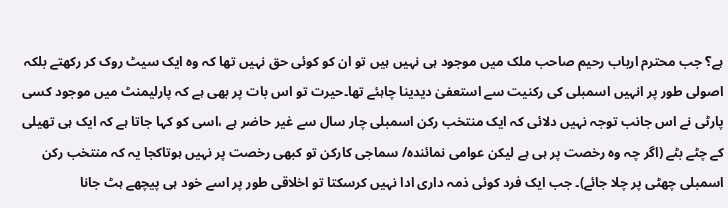ہے؟ جب محترم ارباب رحیم صاحب ملک میں موجود ہی نہیں ہیں تو ان کو کوئی حق نہیں تھا کہ وہ ایک سیٹ روک کر رکھتے بلکہ اصولی طور پر انہیں اسمبلی کی رکنیت سے استعفیٰ دیدینا چاہئے تھا۔حیرت تو اس بات پر بھی ہے کہ پارلیمنٹ میں موجود کسی پارٹی نے اس جانب توجہ نہیں دلائی کہ ایک منتخب رکن اسمبلی چار سال سے غیر حاضر ہے ،اسی کو کہا جاتا ہے کہ ایک ہی تھیلی کے چٹے بٹے (اگر چہ وہ رخصت پر ہی ہے لیکن عوامی نمائندہ/ سماجی کارکن تو کبھی رخصت پر نہیں ہوتاکجا یہ کہ منتخب رکن اسمبلی چھٹی پر چلا جائے)۔ جب ایک فرد کوئی ذمہ داری ادا نہیں کرسکتا تو اخلاقی طور پر اسے خود ہی پیچھے ہٹ جانا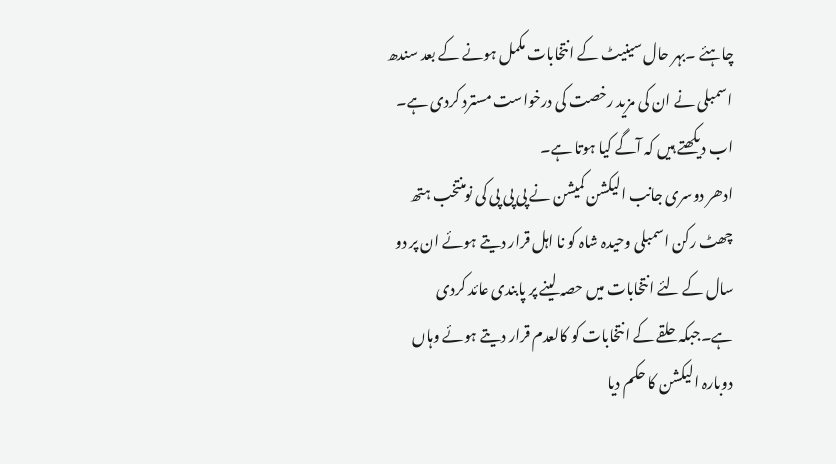چاہئے ۔بہر حال سینیٹ کے انتخابات مکمل ہونے کے بعد سندھ اسمبلی نے ان کی مزید رخصت کی درخواست مسترد کردی ہے۔ اب دیکھتے ہیں کہ آگے کیا ہوتا ہے۔
ادھر دوسری جانب الیکشن کمیشن نے پی پی پی کی نومنتخب ہتھ چھٹ رکن اسمبلی وحیدہ شاہ کو نا اہل قرار دیتے ہوئے ان پر دو سال کے لئے انتخابات میں حصہ لینے پر پابندی عائد کردی ہے۔جبکہ حلقے کے انتخابات کو کالعدم قرار دیتے ہوئے وہاں دوبارہ الیکشن کا حکم دیا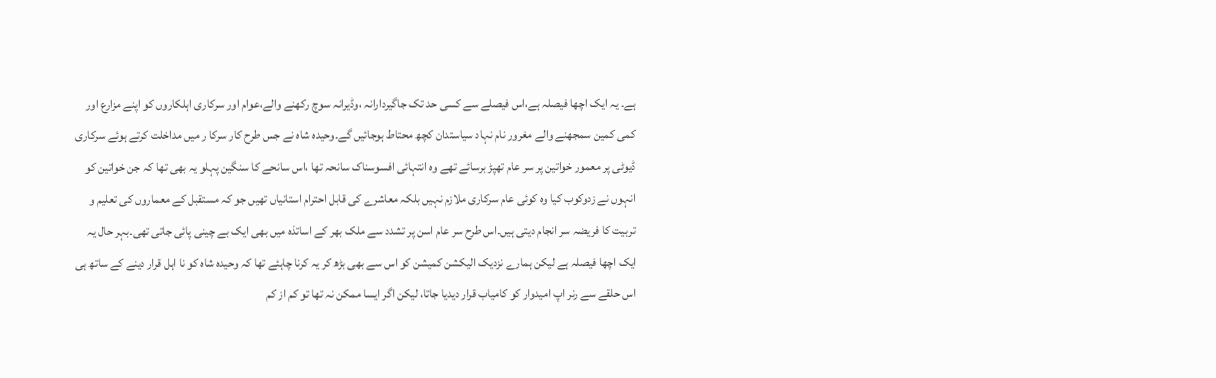ہے۔ یہ ایک اچھا فیصلہ ہے،اس فیصلے سے کسی حد تک جاگیردارانہ ،وڈیرانہ سوچ رکھنے والے،عوام اور سرکاری اہلکاروں کو اپنے مزارع اور کمی کمین سمجھنے والے مغرور نام نہاد سیاستدان کچھ محتاط ہوجائیں گے۔وحیدہ شاہ نے جس طرح کار سرکا ر میں مداخلت کرتے ہوئے سرکاری ڈیوٹی پر معمور خواتین پر سر عام تھپڑ برسائے تھے وہ انتہائی افسوسناک سانحہ تھا ،اس سانحے کا سنگین پہلو یہ بھی تھا کہ جن خواتین کو انہوں نے زدوکوب کیا وہ کوئی عام سرکاری ملازم نہیں بلکہ معاشرے کی قابل احترام استانیاں تھیں جو کہ مستقبل کے معماروں کی تعلیم و تربیت کا فریضہ سر انجام دیتی ہیں۔اس طرح سر عام اسن پر تشدد سے ملک بھر کے اساتذہ میں بھی ایک بے چینی پائی جاتی تھی۔بہر حال یہ ایک اچھا فیصلہ ہے لیکن ہمارے نزدیک الیکشن کمیشن کو اس سے بھی بڑھ کر یہ کرنا چاہئے تھا کہ وحیدہ شاہ کو نا اہل قرار دینے کے ساتھ ہی اس حلقے سے رنر اپ امیدوار کو کامیاب قرار دیدیا جاتا، لیکن اگر ایسا ممکن نہ تھا تو کم از کم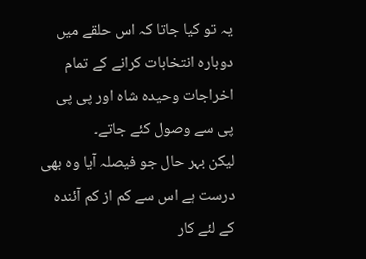یہ تو کیا جاتا کہ اس حلقے میں دوبارہ انتخابات کرانے کے تمام اخراجات وحیدہ شاہ اور پی پی پی سے وصول کئے جاتے۔
لیکن بہر حال جو فیصلہ آیا وہ بھی درست ہے اس سے کم از کم آئندہ کے لئے کار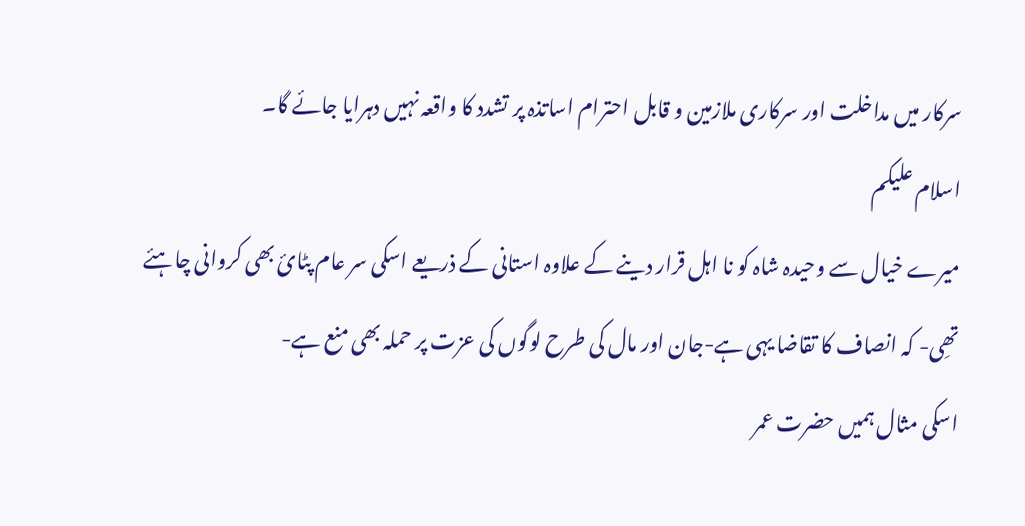سرکار میں مداخلت اور سرکاری ملازمین و قابل احترام اساتذہ پر تشدد کا واقعہ نہیں دہرایا جائے گا۔
اسلام علیکم
میرے خیال سے وحیدہ شاہ کو نا اہل قرار دینے کے علاوہ استانی کے ذریعے اسکی سر عام پٹائ بھی کروانی چاہئے تھِی- کہ انصاف کا تقاضا یہی ہے-جان اور مال کی طرح لوگوں کی عزت پر حملہ بھی منع ہے-
اسکی مثال ہمیں حضرت عمر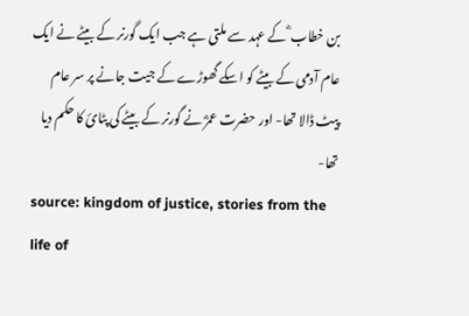بن خطاب ؓ کے عہد سے ملتی ہے جب ایک گورنر کے بیٹے نے ایک عام آدمی کے بیٹے کو اسکے گھوڑے کے جیت جانے پر سر عام پیٹ ڈالا تھا- اور حضرت عمرؓ نے گورنر کے بیٹے کی پٹائ کا حکم دیا تھا-
source: kingdom of justice, stories from the life of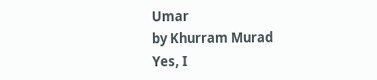Umar
by Khurram Murad
Yes, I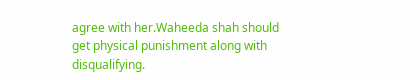agree with her.Waheeda shah should get physical punishment along with disqualifying.